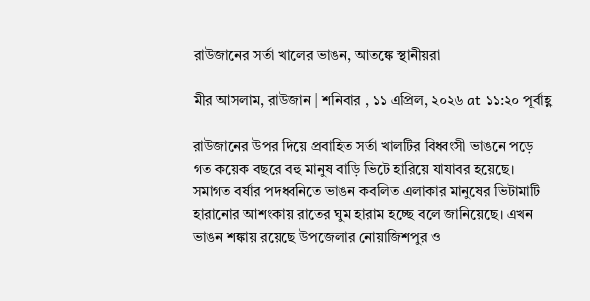রাউজানের সর্তা খালের ভাঙন, আতঙ্কে স্থানীয়রা

মীর আসলাম, রাউজান | শনিবার , ১১ এপ্রিল, ২০২৬ at ১১:২০ পূর্বাহ্ণ

রাউজানের উপর দিয়ে প্রবাহিত সর্তা খালটির বিধ্বংসী ভাঙনে পড়ে গত কয়েক বছরে বহু মানুষ বাড়ি ভিটে হারিয়ে যাযাবর হয়েছে। সমাগত বর্ষার পদধ্বনিতে ভাঙন কবলিত এলাকার মানুষের ভিটামাটি হারানোর আশংকায় রাতের ঘুম হারাম হচ্ছে বলে জানিয়েছে। এখন ভাঙন শঙ্কায় রয়েছে উপজেলার নোয়াজিশপুর ও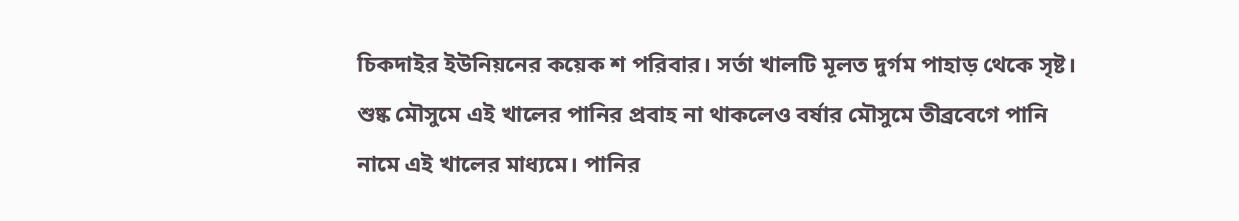চিকদাইর ইউনিয়নের কয়েক শ পরিবার। সর্তা খালটি মূলত দুর্গম পাহাড় থেকে সৃষ্ট। শুষ্ক মৌসুমে এই খালের পানির প্রবাহ না থাকলেও বর্ষার মৌসুমে তীব্রবেগে পানি নামে এই খালের মাধ্যমে। পানির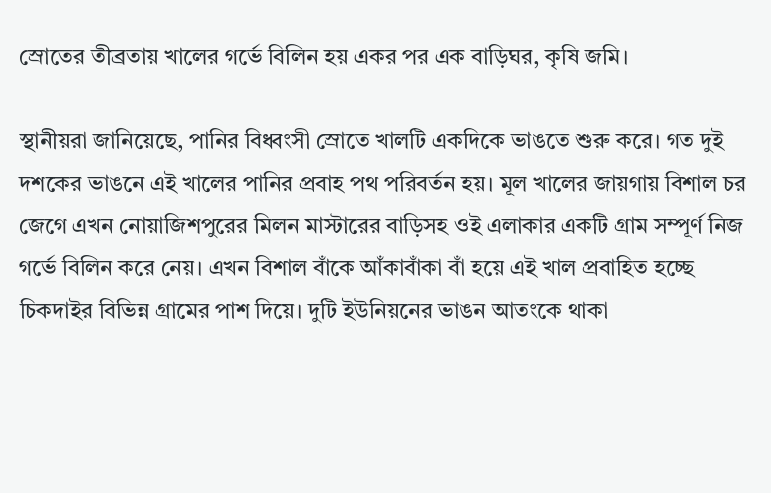স্রোতের তীব্রতায় খালের গর্ভে বিলিন হয় একর পর এক বাড়িঘর, কৃষি জমি।

স্থানীয়রা জানিয়েছে, পানির বিধ্বংসী স্রোতে খালটি একদিকে ভাঙতে শুরু করে। গত দুই দশকের ভাঙনে এই খালের পানির প্রবাহ পথ পরিবর্তন হয়। মূল খালের জায়গায় বিশাল চর জেগে এখন নোয়াজিশপুরের মিলন মাস্টারের বাড়িসহ ওই এলাকার একটি গ্রাম সম্পূর্ণ নিজ গর্ভে বিলিন করে নেয়। এখন বিশাল বাঁকে আঁকাবাঁকা বাঁ হয়ে এই খাল প্রবাহিত হচ্ছে চিকদাইর বিভিন্ন গ্রামের পাশ দিয়ে। দুটি ইউনিয়নের ভাঙন আতংকে থাকা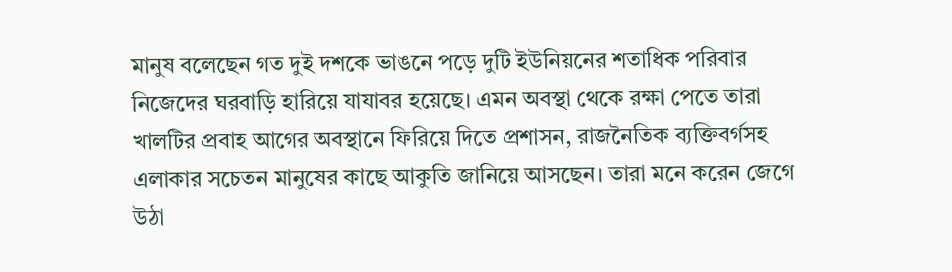মানুষ বলেছেন গত দুই দশকে ভাঙনে পড়ে দুটি ইউনিয়নের শতাধিক পরিবার নিজেদের ঘরবাড়ি হারিয়ে যাযাবর হয়েছে। এমন অবস্থা থেকে রক্ষা পেতে তারা খালটির প্রবাহ আগের অবস্থানে ফিরিয়ে দিতে প্রশাসন, রাজনৈতিক ব্যক্তিবর্গসহ এলাকার সচেতন মানুষের কাছে আকুতি জানিয়ে আসছেন। তারা মনে করেন জেগে উঠা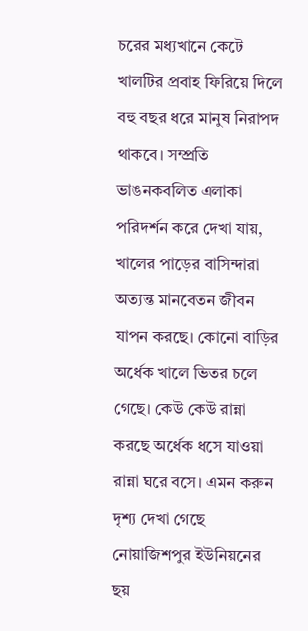চরের মধ্যখানে কেটে খালটির প্রবাহ ফিরিয়ে দিলে বহু বছর ধরে মানুষ নিরাপদ থাকবে। সম্প্রতি ভাঙনকবলিত এলাকা পরিদর্শন করে দেখা যায়, খালের পাড়ের বাসিন্দারা অত্যন্ত মানবেতন জীবন যাপন করছে। কোনো বাড়ির অর্ধেক খালে ভিতর চলে গেছে। কেউ কেউ রান্না করছে অর্ধেক ধসে যাওয়া রান্না ঘরে বসে। এমন করুন দৃশ্য দেখা গেছে নোয়াজিশপুর ইউনিয়নের ছয়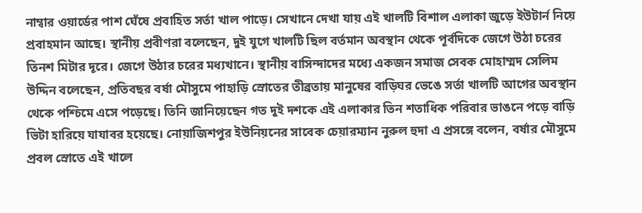নাম্বার ওয়ার্ডের পাশ ঘেঁষে প্রবাহিত সর্তা খাল পাড়ে। সেখানে দেখা যায় এই খালটি বিশাল এলাকা জুড়ে ইউটার্ন নিয়ে প্রবাহমান আছে। স্থানীয় প্রবীণরা বলেছেন, দুই যুগে খালটি ছিল বর্তমান অবস্থান থেকে পূর্বদিকে জেগে উঠা চরের তিনশ মিটার দূরে। জেগে উঠার চরের মধ্যখানে। স্থানীয় বাসিন্দাদের মধ্যে একজন সমাজ সেবক মোহাম্মদ সেলিম উদ্দিন বলেছেন, প্রতিবছর বর্ষা মৌসুমে পাহাড়ি স্রোতের তীব্রতায় মানুষের বাড়িঘর ভেঙে সর্তা খালটি আগের অবস্থান থেকে পশ্চিমে এসে পড়েছে। তিনি জানিয়েছেন গত দুই দশকে এই এলাকার তিন শতাধিক পরিবার ভাঙনে পড়ে বাড়ি ভিটা হারিয়ে যাযাবর হয়েছে। নোয়াজিশপুর ইউনিয়নের সাবেক চেয়ারম্যান নুরুল হুদা এ প্রসঙ্গে বলেন, বর্ষার মৌসুমে প্রবল স্রোতে এই খালে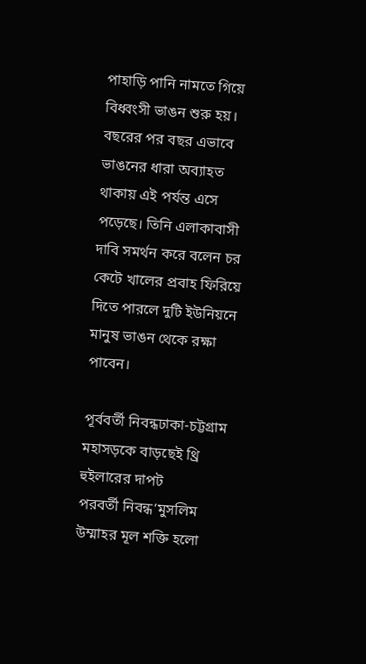পাহাড়ি পানি নামতে গিয়ে বিধ্বংসী ভাঙন শুরু হয়। বছরের পর বছর এভাবে ভাঙনের ধারা অব্যাহত থাকায় এই পর্যন্ত এসে পড়েছে। তিনি এলাকাবাসী দাবি সমর্থন করে বলেন চর কেটে খালের প্রবাহ ফিরিয়ে দিতে পারলে দুটি ইউনিয়নে মানুষ ভাঙন থেকে রক্ষা পাবেন।

পূর্ববর্তী নিবন্ধঢাকা-চট্টগ্রাম মহাসড়কে বাড়ছেই থ্রি হুইলারের দাপট
পরবর্তী নিবন্ধ‘মুসলিম উম্মাহর মূল শক্তি হলো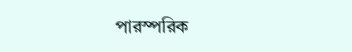পারস্পরিক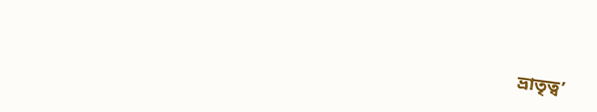ভ্রাতৃত্ব’